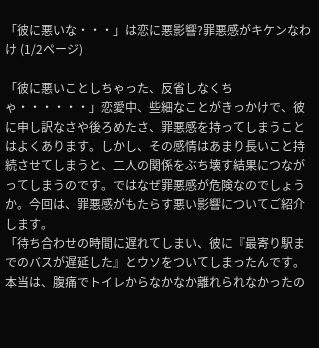「彼に悪いな・・・」は恋に悪影響?罪悪感がキケンなわけ (1/2ページ)

「彼に悪いことしちゃった、反省しなくちゃ・・・・・・」恋愛中、些細なことがきっかけで、彼に申し訳なさや後ろめたさ、罪悪感を持ってしまうことはよくあります。しかし、その感情はあまり長いこと持続させてしまうと、二人の関係をぶち壊す結果につながってしまうのです。ではなぜ罪悪感が危険なのでしょうか。今回は、罪悪感がもたらす悪い影響についてご紹介します。
「待ち合わせの時間に遅れてしまい、彼に『最寄り駅までのバスが遅延した』とウソをついてしまったんです。本当は、腹痛でトイレからなかなか離れられなかったの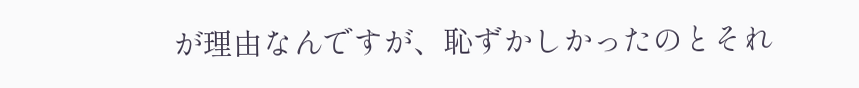が理由なんですが、恥ずかしかったのとそれ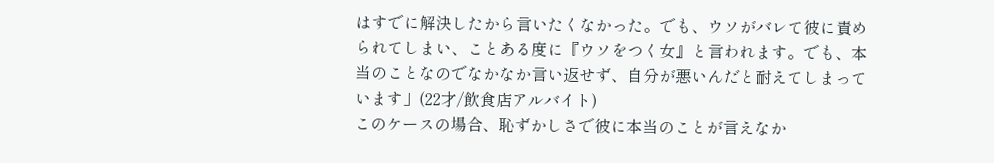はすでに解決したから言いたくなかった。でも、ウソがバレて彼に責められてしまい、ことある度に『ウソをつく女』と言われます。でも、本当のことなのでなかなか言い返せず、自分が悪いんだと耐えてしまっています」(22才/飲食店アルバイト)
このケースの場合、恥ずかしさで彼に本当のことが言えなか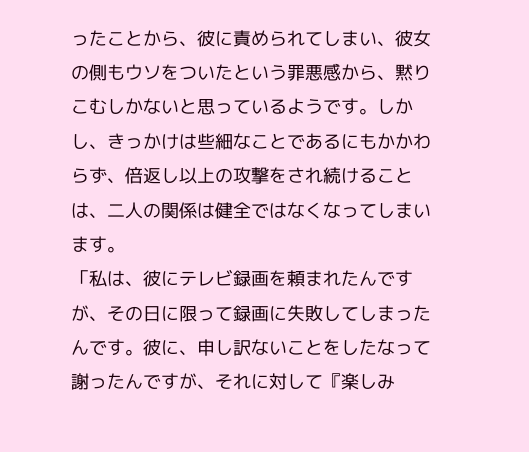ったことから、彼に責められてしまい、彼女の側もウソをついたという罪悪感から、黙りこむしかないと思っているようです。しかし、きっかけは些細なことであるにもかかわらず、倍返し以上の攻撃をされ続けることは、二人の関係は健全ではなくなってしまいます。
「私は、彼にテレビ録画を頼まれたんですが、その日に限って録画に失敗してしまったんです。彼に、申し訳ないことをしたなって謝ったんですが、それに対して『楽しみ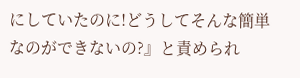にしていたのに!どうしてそんな簡単なのができないの?』と責められ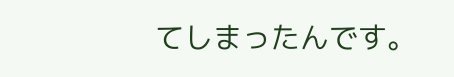てしまったんです。